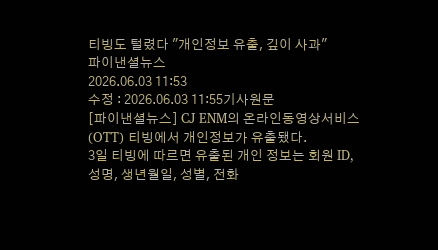티빙도 털렸다 "개인정보 유출, 깊이 사과"
파이낸셜뉴스
2026.06.03 11:53
수정 : 2026.06.03 11:55기사원문
[파이낸셜뉴스] CJ ENM의 온라인동영상서비스(OTT) 티빙에서 개인정보가 유출됐다.
3일 티빙에 따르면 유출된 개인 정보는 회원 ID, 성명, 생년월일, 성별, 전화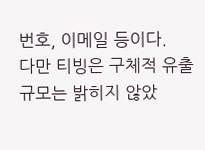번호, 이메일 등이다.
다만 티빙은 구체적 유출 규모는 밝히지 않았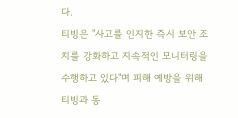다.
티빙은 "사고를 인지한 즉시 보안 조치를 강화하고 지속적인 모니터링을 수행하고 있다"며 피해 예방을 위해 티빙과 동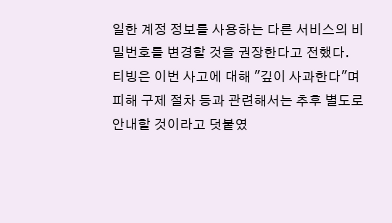일한 계정 정보를 사용하는 다른 서비스의 비밀번호를 변경할 것을 권장한다고 전했다.
티빙은 이번 사고에 대해 "깊이 사과한다"며 피해 구제 절차 등과 관련해서는 추후 별도로 안내할 것이라고 덧붙였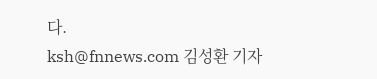다.
ksh@fnnews.com 김성환 기자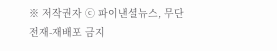※ 저작권자 ⓒ 파이낸셜뉴스, 무단전재-재배포 금지